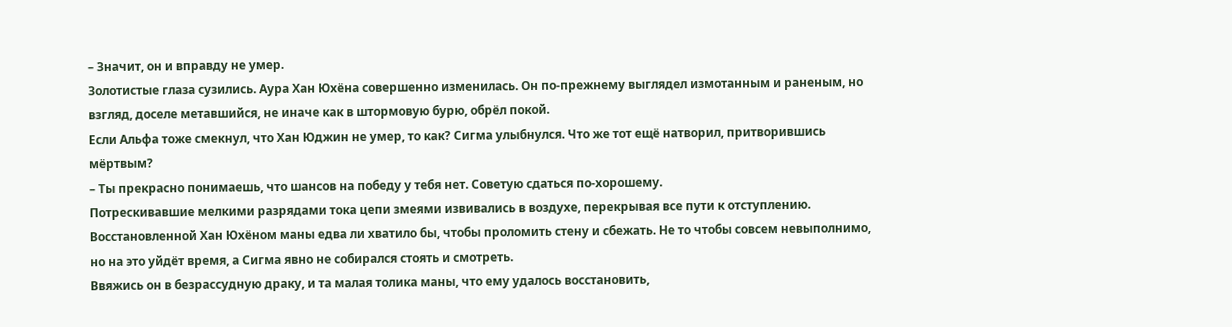– Значит, он и вправду не умер.
Золотистые глаза сузились. Аура Хан Юхёна совершенно изменилась. Он по-прежнему выглядел измотанным и раненым, но взгляд, доселе метавшийся, не иначе как в штормовую бурю, обрёл покой.
Если Альфа тоже смекнул, что Хан Юджин не умер, то как? Сигма улыбнулся. Что же тот ещё натворил, притворившись мёртвым?
– Ты прекрасно понимаешь, что шансов на победу у тебя нет. Советую сдаться по-хорошему.
Потрескивавшие мелкими разрядами тока цепи змеями извивались в воздухе, перекрывая все пути к отступлению. Восстановленной Хан Юхёном маны едва ли хватило бы, чтобы проломить стену и сбежать. Не то чтобы совсем невыполнимо, но на это уйдёт время, а Сигма явно не собирался стоять и смотреть.
Ввяжись он в безрассудную драку, и та малая толика маны, что ему удалось восстановить,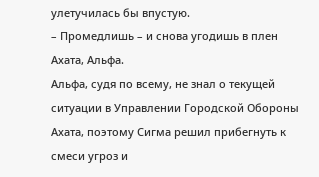улетучилась бы впустую.
– Промедлишь – и снова угодишь в плен Ахата, Альфа.
Альфа, судя по всему, не знал о текущей ситуации в Управлении Городской Обороны Ахата, поэтому Сигма решил прибегнуть к смеси угроз и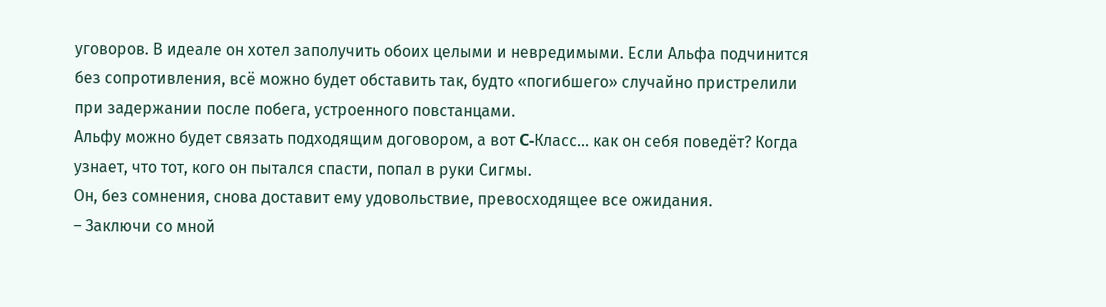уговоров. В идеале он хотел заполучить обоих целыми и невредимыми. Если Альфа подчинится без сопротивления, всё можно будет обставить так, будто «погибшего» случайно пристрелили при задержании после побега, устроенного повстанцами.
Альфу можно будет связать подходящим договором, а вот C-Класс... как он себя поведёт? Когда узнает, что тот, кого он пытался спасти, попал в руки Сигмы.
Он, без сомнения, снова доставит ему удовольствие, превосходящее все ожидания.
– Заключи со мной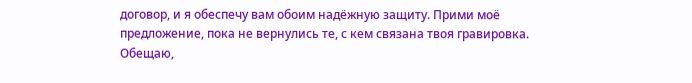договор, и я обеспечу вам обоим надёжную защиту. Прими моё предложение, пока не вернулись те, с кем связана твоя гравировка. Обещаю,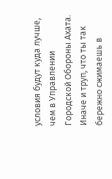условия будут куда лучше, чем в Управлении Городской Обороны Ахата.
Иначе и труп, что ты так бережно сжимаешь в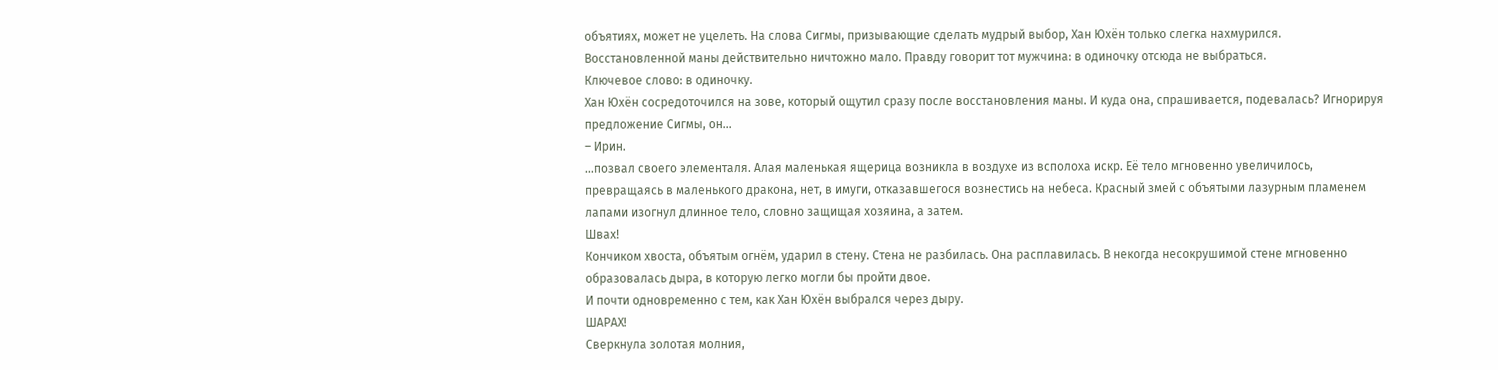объятиях, может не уцелеть. На слова Сигмы, призывающие сделать мудрый выбор, Хан Юхён только слегка нахмурился. Восстановленной маны действительно ничтожно мало. Правду говорит тот мужчина: в одиночку отсюда не выбраться.
Ключевое слово: в одиночку.
Хан Юхён сосредоточился на зове, который ощутил сразу после восстановления маны. И куда она, спрашивается, подевалась? Игнорируя предложение Сигмы, он...
– Ирин.
...позвал своего элементаля. Алая маленькая ящерица возникла в воздухе из всполоха искр. Её тело мгновенно увеличилось, превращаясь в маленького дракона, нет, в имуги, отказавшегося вознестись на небеса. Красный змей с объятыми лазурным пламенем лапами изогнул длинное тело, словно защищая хозяина, а затем.
Швах!
Кончиком хвоста, объятым огнём, ударил в стену. Стена не разбилась. Она расплавилась. В некогда несокрушимой стене мгновенно образовалась дыра, в которую легко могли бы пройти двое.
И почти одновременно с тем, как Хан Юхён выбрался через дыру.
ШАРАХ!
Сверкнула золотая молния,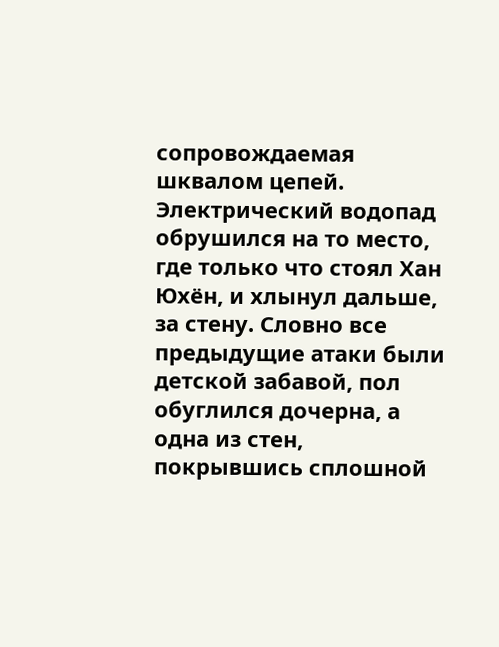сопровождаемая шквалом цепей. Электрический водопад обрушился на то место, где только что стоял Хан Юхён, и хлынул дальше, за стену. Словно все предыдущие атаки были детской забавой, пол обуглился дочерна, а одна из стен, покрывшись сплошной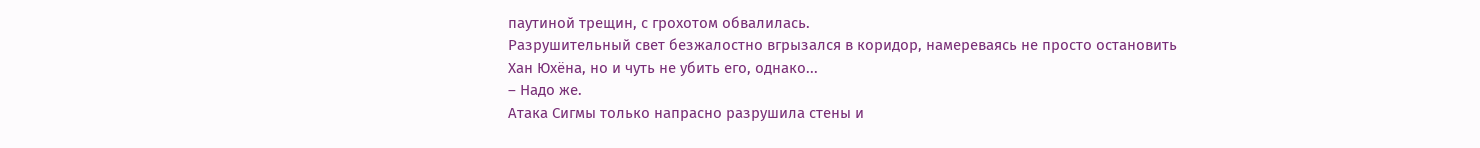паутиной трещин, с грохотом обвалилась.
Разрушительный свет безжалостно вгрызался в коридор, намереваясь не просто остановить Хан Юхёна, но и чуть не убить его, однако...
– Надо же.
Атака Сигмы только напрасно разрушила стены и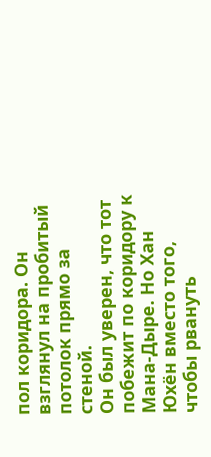пол коридора. Он взглянул на пробитый потолок прямо за стеной.
Он был уверен, что тот побежит по коридору к Мана-Дыре. Но Хан Юхён вместо того, чтобы рвануть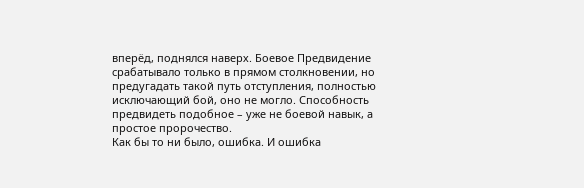вперёд, поднялся наверх. Боевое Предвидение срабатывало только в прямом столкновении, но предугадать такой путь отступления, полностью исключающий бой, оно не могло. Способность предвидеть подобное – уже не боевой навык, а простое пророчество.
Как бы то ни было, ошибка. И ошибка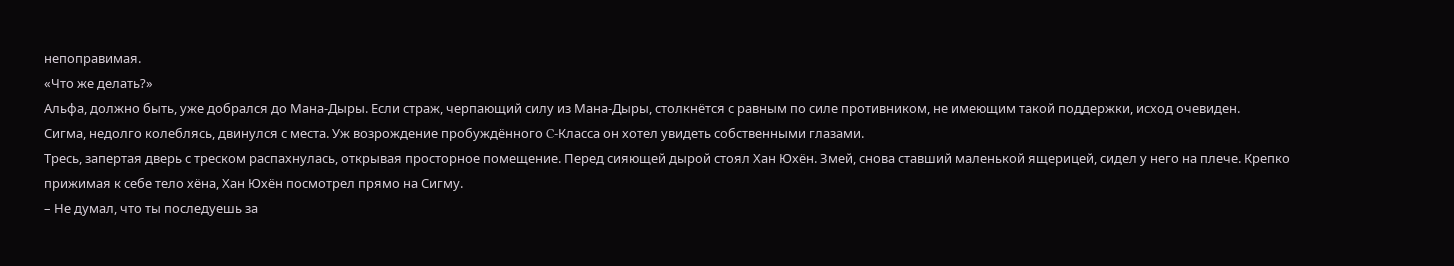непоправимая.
«Что же делать?»
Альфа, должно быть, уже добрался до Мана-Дыры. Если страж, черпающий силу из Мана-Дыры, столкнётся с равным по силе противником, не имеющим такой поддержки, исход очевиден.
Сигма, недолго колеблясь, двинулся с места. Уж возрождение пробуждённого C-Класса он хотел увидеть собственными глазами.
Тресь, запертая дверь с треском распахнулась, открывая просторное помещение. Перед сияющей дырой стоял Хан Юхён. Змей, снова ставший маленькой ящерицей, сидел у него на плече. Крепко прижимая к себе тело хёна, Хан Юхён посмотрел прямо на Сигму.
– Не думал, что ты последуешь за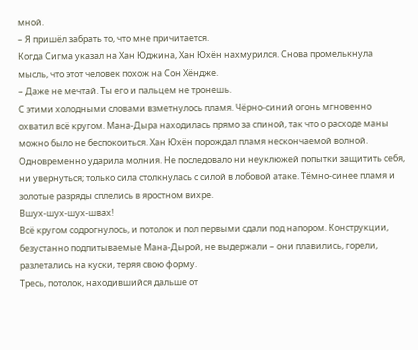мной.
– Я пришёл забрать то, что мне причитается.
Когда Сигма указал на Хан Юджина, Хан Юхён нахмурился. Снова промелькнула мысль, что этот человек похож на Сон Хёндже.
– Даже не мечтай. Ты его и пальцем не тронешь.
С этими холодными словами взметнулось пламя. Чёрно-синий огонь мгновенно охватил всё кругом. Мана-Дыра находилась прямо за спиной, так что о расходе маны можно было не беспокоиться. Хан Юхён порождал пламя нескончаемой волной.
Одновременно ударила молния. Не последовало ни неуклюжей попытки защитить себя, ни увернуться; только сила столкнулась с силой в лобовой атаке. Тёмно-синее пламя и золотые разряды сплелись в яростном вихре.
Вшух-шух-шух-швах!
Всё кругом содрогнулось, и потолок и пол первыми сдали под напором. Конструкции, безустанно подпитываемые Мана-Дырой, не выдержали – они плавились, горели, разлетались на куски, теряя свою форму.
Тресь, потолок, находившийся дальше от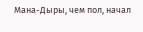Мана-Дыры, чем пол, начал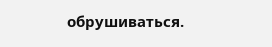обрушиваться.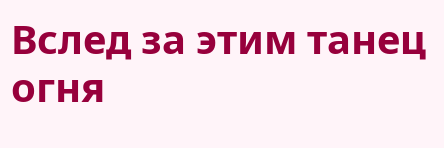Вслед за этим танец огня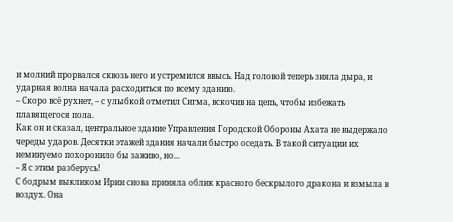и молний прорвался сквозь него и устремился ввысь. Над головой теперь зияла дыра, и ударная волна начала расходиться по всему зданию.
– Скоро всё рухнет, – с улыбкой отметил Сигма, вскочив на цепь, чтобы избежать плавящегося пола.
Как он и сказал, центральное здание Управления Городской Обороны Ахата не выдержало череды ударов. Десятки этажей здания начали быстро оседать. В такой ситуации их неминуемо похоронило бы заживо, но...
– Я с этим разберусь!
С бодрым выкликом Ирин снова приняла облик красного бескрылого дракона и взмыла в воздух. Она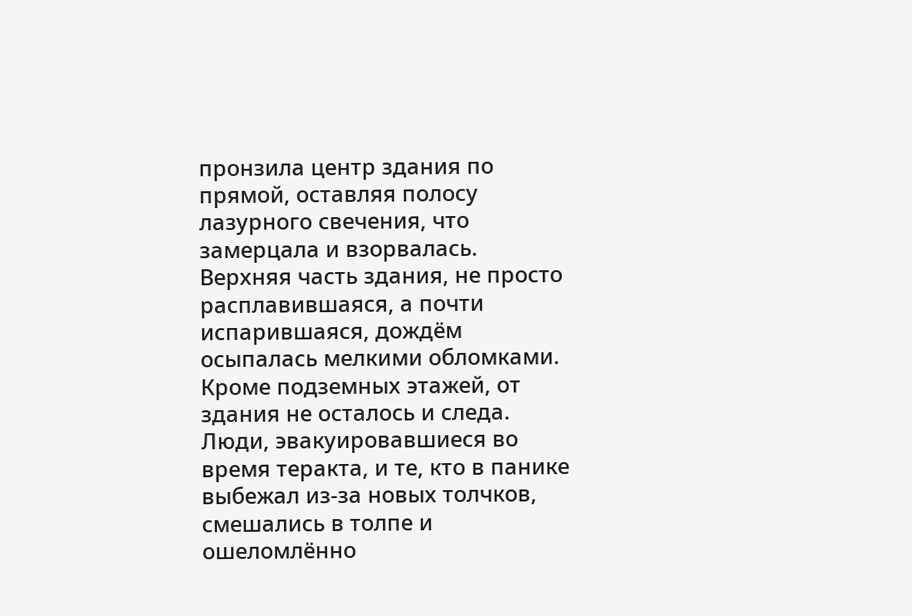пронзила центр здания по прямой, оставляя полосу лазурного свечения, что замерцала и взорвалась. Верхняя часть здания, не просто расплавившаяся, а почти испарившаяся, дождём осыпалась мелкими обломками.
Кроме подземных этажей, от здания не осталось и следа. Люди, эвакуировавшиеся во время теракта, и те, кто в панике выбежал из-за новых толчков, смешались в толпе и ошеломлённо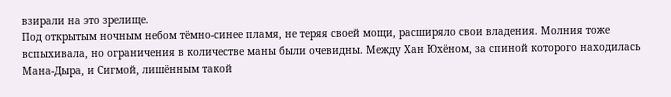взирали на это зрелище.
Под открытым ночным небом тёмно-синее пламя, не теряя своей мощи, расширяло свои владения. Молния тоже вспыхивала, но ограничения в количестве маны были очевидны. Между Хан Юхёном, за спиной которого находилась Мана-Дыра, и Сигмой, лишённым такой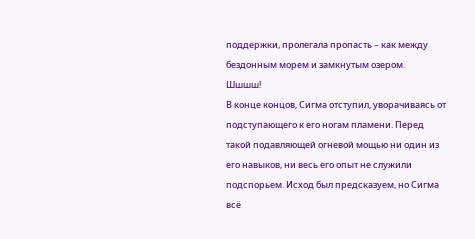поддержки, пролегала пропасть – как между бездонным морем и замкнутым озером.
Шшшш!
В конце концов, Сигма отступил, уворачиваясь от подступающего к его ногам пламени. Перед такой подавляющей огневой мощью ни один из его навыков, ни весь его опыт не служили подспорьем. Исход был предсказуем, но Сигма всё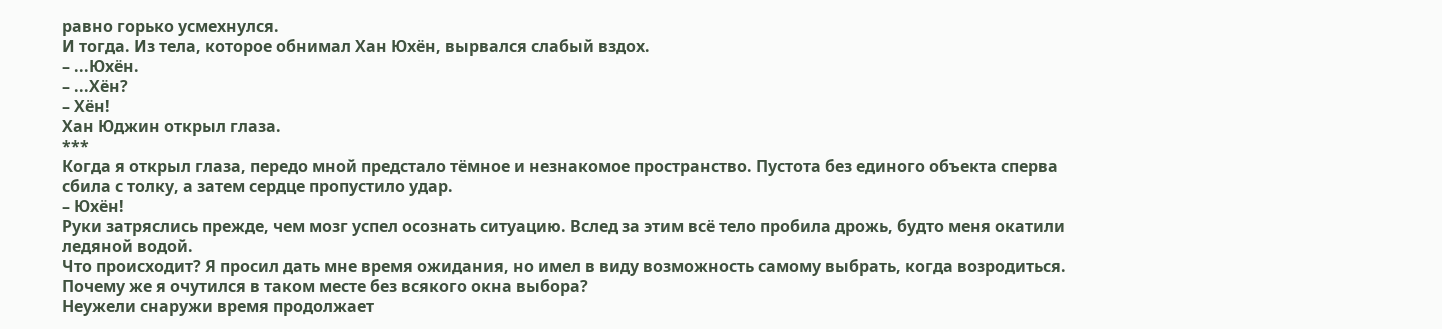равно горько усмехнулся.
И тогда. Из тела, которое обнимал Хан Юхён, вырвался слабый вздох.
– ...Юхён.
– ...Хён?
– Хён!
Хан Юджин открыл глаза.
***
Когда я открыл глаза, передо мной предстало тёмное и незнакомое пространство. Пустота без единого объекта сперва сбила с толку, а затем сердце пропустило удар.
– Юхён!
Руки затряслись прежде, чем мозг успел осознать ситуацию. Вслед за этим всё тело пробила дрожь, будто меня окатили ледяной водой.
Что происходит? Я просил дать мне время ожидания, но имел в виду возможность самому выбрать, когда возродиться. Почему же я очутился в таком месте без всякого окна выбора?
Неужели снаружи время продолжает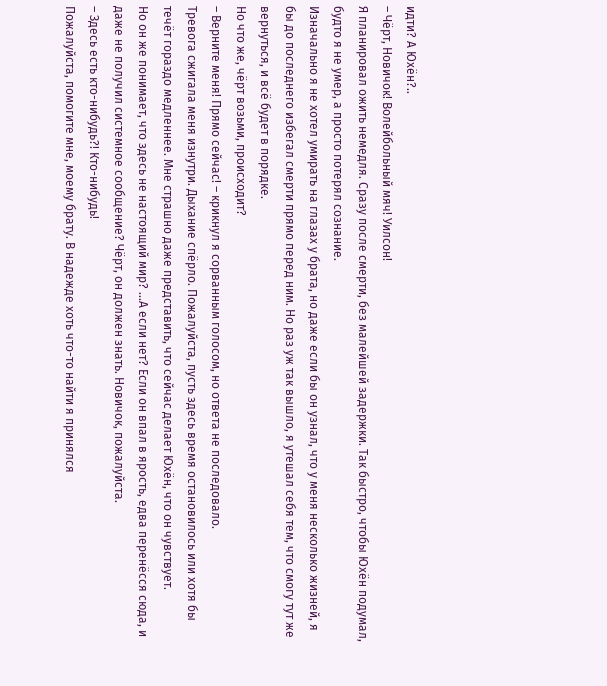идти? А Юхён?..
– Чёрт, Новичок! Волейбольный мяч! Уилсон!
Я планировал ожить немедля. Сразу после смерти, без малейшей задержки. Так быстро, чтобы Юхён подумал, будто я не умер, а просто потерял сознание.
Изначально я не хотел умирать на глазах у брата, но даже если бы он узнал, что у меня несколько жизней, я бы до последнего избегал смерти прямо перед ним. Но раз уж так вышло, я утешал себя тем, что смогу тут же вернуться, и всё будет в порядке.
Но что же, чёрт возьми, происходит?
– Верните меня! Прямо сейчас! – крикнул я сорванным голосом, но ответа не последовало.
Тревога сжигала меня изнутри. Дыхание спёрло. Пожалуйста, пусть здесь время остановилось или хотя бы течёт гораздо медленнее. Мне страшно даже представить, что сейчас делает Юхён, что он чувствует.
Но он же понимает, что здесь не настоящий мир? ...А если нет? Если он впал в ярость, едва перенёсся сюда, и даже не получил системное сообщение? Чёрт, он должен знать. Новичок, пожалуйста.
– Здесь есть кто-нибудь?! Кто-нибудь!
Пожалуйста, помогите мне, моему брату. В надежде хоть что-то найти я принялся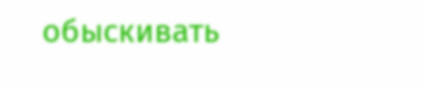обыскивать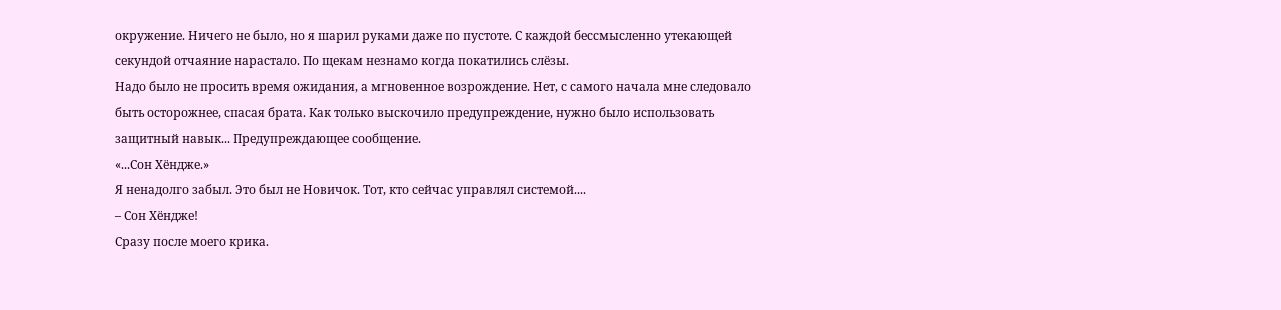окружение. Ничего не было, но я шарил руками даже по пустоте. С каждой бессмысленно утекающей секундой отчаяние нарастало. По щекам незнамо когда покатились слёзы.
Надо было не просить время ожидания, а мгновенное возрождение. Нет, с самого начала мне следовало быть осторожнее, спасая брата. Как только выскочило предупреждение, нужно было использовать защитный навык... Предупреждающее сообщение.
«...Сон Хёндже.»
Я ненадолго забыл. Это был не Новичок. Тот, кто сейчас управлял системой....
– Сон Хёндже!
Сразу после моего крика.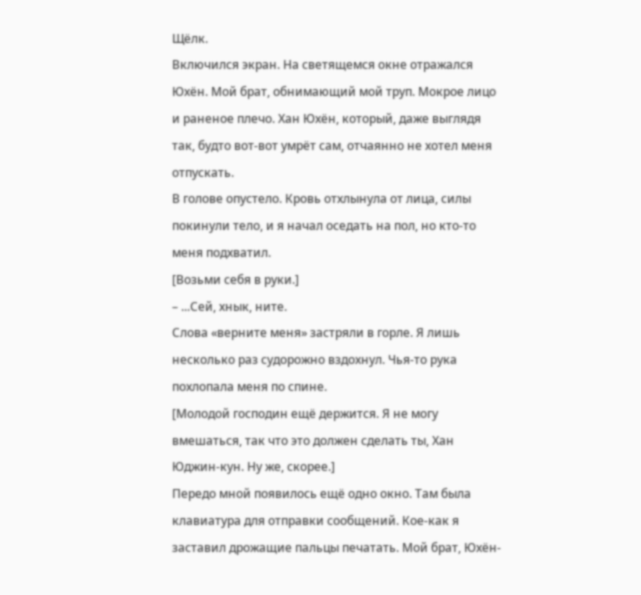Щёлк.
Включился экран. На светящемся окне отражался Юхён. Мой брат, обнимающий мой труп. Мокрое лицо и раненое плечо. Хан Юхён, который, даже выглядя так, будто вот-вот умрёт сам, отчаянно не хотел меня отпускать.
В голове опустело. Кровь отхлынула от лица, силы покинули тело, и я начал оседать на пол, но кто-то меня подхватил.
[Возьми себя в руки.]
– ...Сей, хнык, ните.
Слова «верните меня» застряли в горле. Я лишь несколько раз судорожно вздохнул. Чья-то рука похлопала меня по спине.
[Молодой господин ещё держится. Я не могу вмешаться, так что это должен сделать ты, Хан Юджин-кун. Ну же, скорее.]
Передо мной появилось ещё одно окно. Там была клавиатура для отправки сообщений. Кое-как я заставил дрожащие пальцы печатать. Мой брат, Юхён-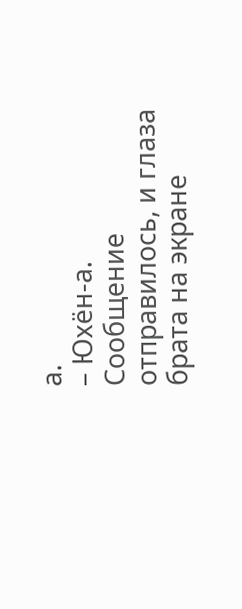а.
– Юхён-а.
Сообщение отправилось, и глаза брата на экране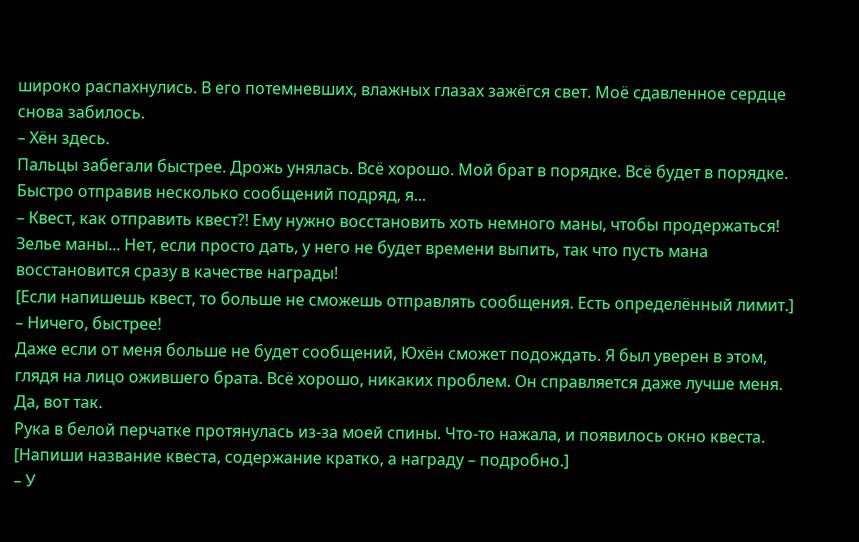широко распахнулись. В его потемневших, влажных глазах зажёгся свет. Моё сдавленное сердце снова забилось.
– Хён здесь.
Пальцы забегали быстрее. Дрожь унялась. Всё хорошо. Мой брат в порядке. Всё будет в порядке. Быстро отправив несколько сообщений подряд, я...
– Квест, как отправить квест?! Ему нужно восстановить хоть немного маны, чтобы продержаться! Зелье маны... Нет, если просто дать, у него не будет времени выпить, так что пусть мана восстановится сразу в качестве награды!
[Если напишешь квест, то больше не сможешь отправлять сообщения. Есть определённый лимит.]
– Ничего, быстрее!
Даже если от меня больше не будет сообщений, Юхён сможет подождать. Я был уверен в этом, глядя на лицо ожившего брата. Всё хорошо, никаких проблем. Он справляется даже лучше меня. Да, вот так.
Рука в белой перчатке протянулась из-за моей спины. Что-то нажала, и появилось окно квеста.
[Напиши название квеста, содержание кратко, а награду – подробно.]
– У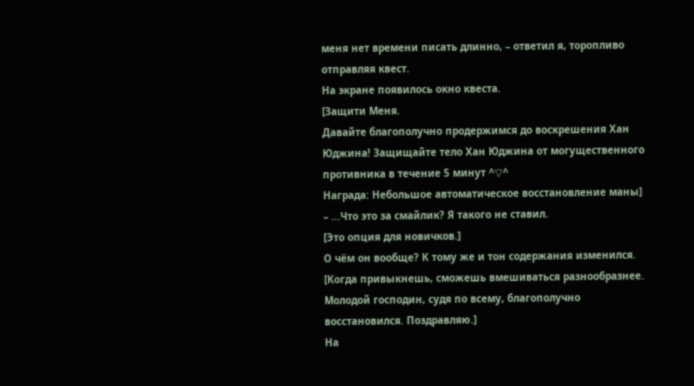меня нет времени писать длинно, – ответил я, торопливо отправляя квест.
На экране появилось окно квеста.
[Защити Меня.
Давайте благополучно продержимся до воскрешения Хан Юджина! Защищайте тело Хан Юджина от могущественного противника в течение 5 минут ^▽^
Награда: Небольшое автоматическое восстановление маны]
– ...Что это за смайлик? Я такого не ставил.
[Это опция для новичков.]
О чём он вообще? К тому же и тон содержания изменился.
[Когда привыкнешь, сможешь вмешиваться разнообразнее. Молодой господин, судя по всему, благополучно восстановился. Поздравляю.]
На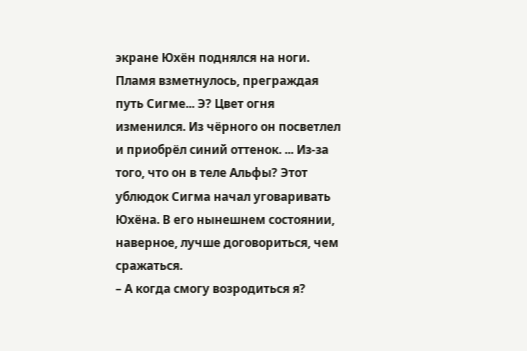экране Юхён поднялся на ноги. Пламя взметнулось, преграждая путь Сигме... Э? Цвет огня изменился. Из чёрного он посветлел и приобрёл синий оттенок. ... Из-за того, что он в теле Альфы? Этот ублюдок Сигма начал уговаривать Юхёна. В его нынешнем состоянии, наверное, лучше договориться, чем сражаться.
– А когда смогу возродиться я?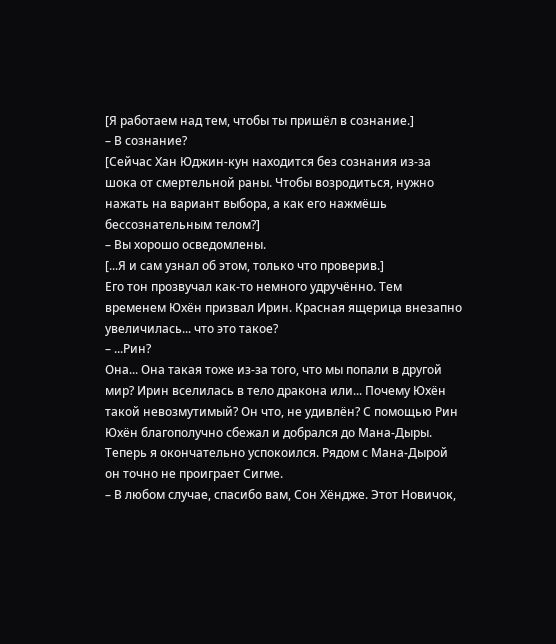[Я работаем над тем, чтобы ты пришёл в сознание.]
– В сознание?
[Сейчас Хан Юджин-кун находится без сознания из-за шока от смертельной раны. Чтобы возродиться, нужно нажать на вариант выбора, а как его нажмёшь бессознательным телом?]
– Вы хорошо осведомлены.
[...Я и сам узнал об этом, только что проверив.]
Его тон прозвучал как-то немного удручённо. Тем временем Юхён призвал Ирин. Красная ящерица внезапно увеличилась... что это такое?
– ...Рин?
Она... Она такая тоже из-за того, что мы попали в другой мир? Ирин вселилась в тело дракона или... Почему Юхён такой невозмутимый? Он что, не удивлён? С помощью Рин Юхён благополучно сбежал и добрался до Мана-Дыры. Теперь я окончательно успокоился. Рядом с Мана-Дырой он точно не проиграет Сигме.
– В любом случае, спасибо вам, Сон Хёндже. Этот Новичок,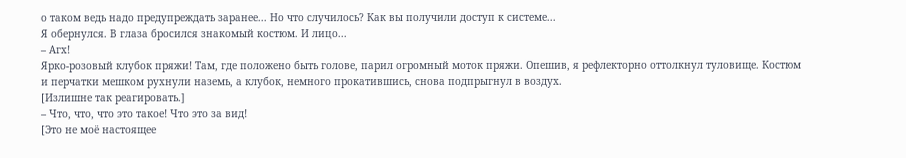о таком ведь надо предупреждать заранее... Но что случилось? Как вы получили доступ к системе...
Я обернулся. В глаза бросился знакомый костюм. И лицо...
– Агх!
Ярко-розовый клубок пряжи! Там, где положено быть голове, парил огромный моток пряжи. Опешив, я рефлекторно оттолкнул туловище. Костюм и перчатки мешком рухнули наземь, а клубок, немного прокатившись, снова подпрыгнул в воздух.
[Излишне так реагировать.]
– Что, что, что это такое! Что это за вид!
[Это не моё настоящее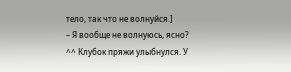тело, так что не волнуйся.]
– Я вообще не волнуюсь, ясно?
^^ Клубок пряжи улыбнулся. У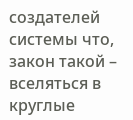создателей системы что, закон такой – вселяться в круглые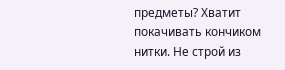предметы? Хватит покачивать кончиком нитки. Не строй из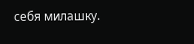себя милашку.